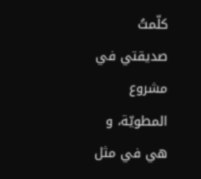كلّمتُ صديقتي في مشروع المطويّة، و هي في مثل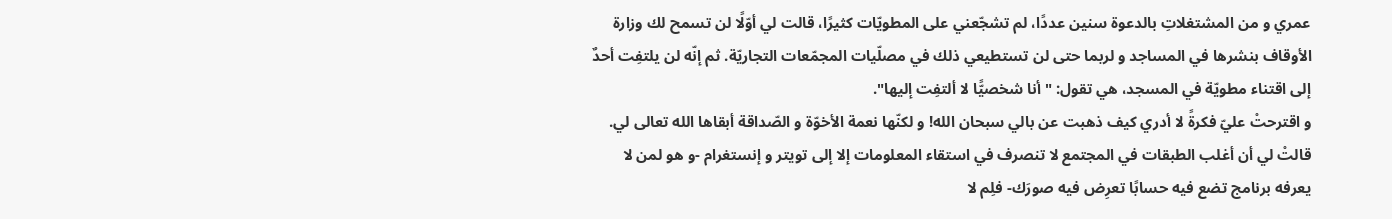عمري و من المشتغلاتِ بالدعوة سنين عددًا، لم تشجّعني على المطويّات كثيرًا، قالت لي أوّلًا لن تسمح لك وزارة الأوقاف بنشرها في المساجد و لربما حتى لن تستطيعي ذلك في مصلّيات المجمّعات التجاريّة. ثم إنّه لن يلتفِت أحدٌ إلى اقتناء مطويّة في المسجد، هي تقول: "أنا شخصيًّا لا ألتفِت إليها".
و اقترحتْ عليّ فكرةً لا أدري كيف ذهبت عن بالي سبحان الله! و لكنّها نعمة الأخوّة و الصّداقة أبقاها الله تعالى لي.
قالتْ لي أن أغلب الطبقات في المجتمع لا تنصرف في استقاء المعلومات إلا إلى تويتر و إنستغرام -و هو لمن لا يعرفه برنامج تضع فيه حسابًا تعرِض فيه صورَك- فلِم لا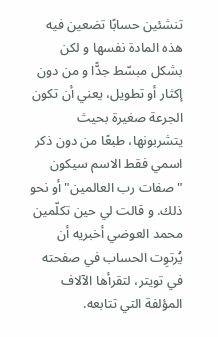تنشئين حسابًا تضعين فيه هذه المادة نفسها و لكن بشكل مبسّط جدًّا و من دون إكثار أو تطويل، يعني أن تكون الجرعة صغيرة بحيث يتشربونها، طبعًا من دون ذكر اسمي فقط الاسم سيكون "صفات رب العالمين" أو نحو ذلك. و قالت لي حين تكلّمين محمد العوضي أخبريه أن يُرتوِت الحساب في صفحته في تويتر، لتقرأها الآلاف المؤلفة التي تتابعه.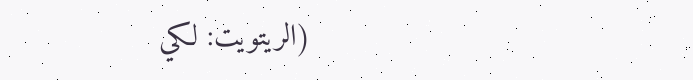(الريتويت: لكي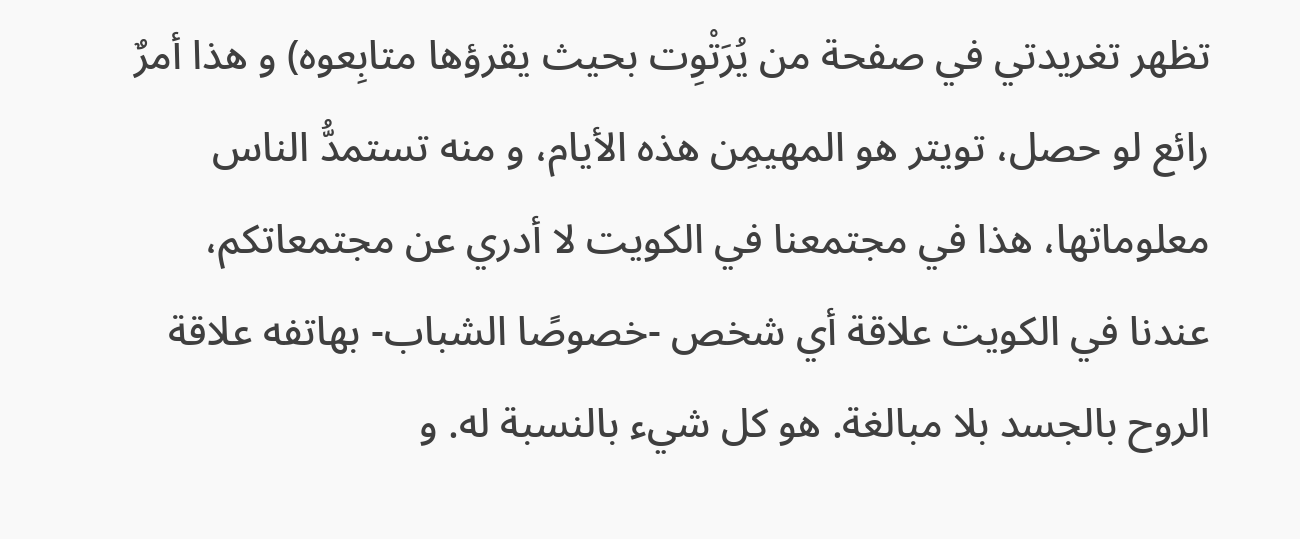تظهر تغريدتي في صفحة من يُرَتْوِت بحيث يقرؤها متابِعوه) و هذا أمرٌ رائع لو حصل، تويتر هو المهيمِن هذه الأيام، و منه تستمدُّ الناس معلوماتها، هذا في مجتمعنا في الكويت لا أدري عن مجتمعاتكم، عندنا في الكويت علاقة أي شخص -خصوصًا الشباب- بهاتفه علاقة الروح بالجسد بلا مبالغة. هو كل شيء بالنسبة له. و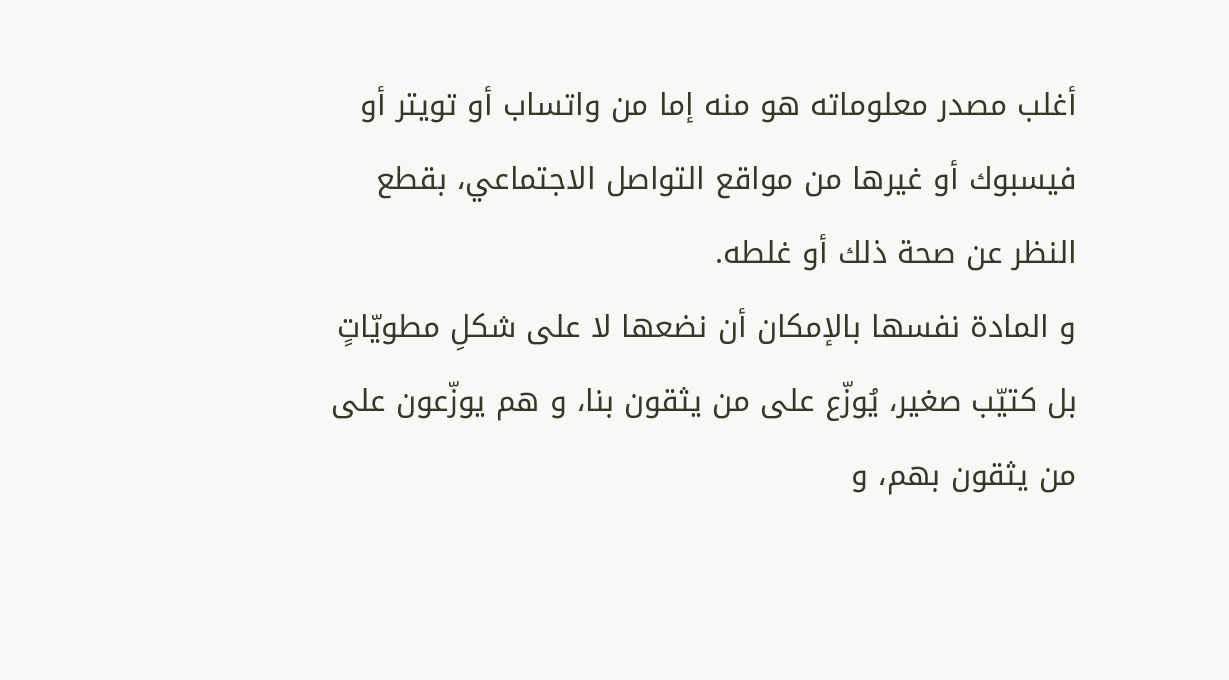أغلب مصدر معلوماته هو منه إما من واتساب أو تويتر أو فيسبوك أو غيرها من مواقع التواصل الاجتماعي، بقطع النظر عن صحة ذلك أو غلطه.
و المادة نفسها بالإمكان أن نضعها لا على شكلِ مطويّاتٍ بل كتيّب صغير، يُوزّع على من يثقون بنا، و هم يوزّعون على من يثقون بهم، و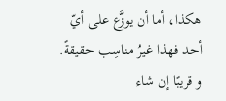هكذا، أما أن يوزَّع على أيّ أحد فهذا غيرُ مناسِب حقيقةً.
و قريبًا إن شاء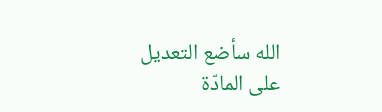الله سأضع التعديل على المادّة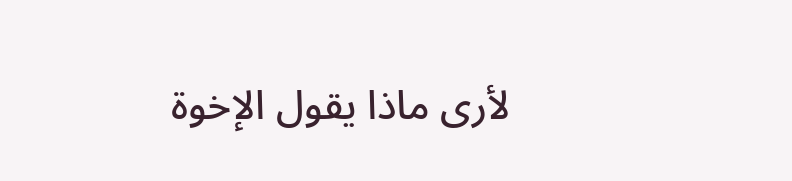لأرى ماذا يقول الإخوة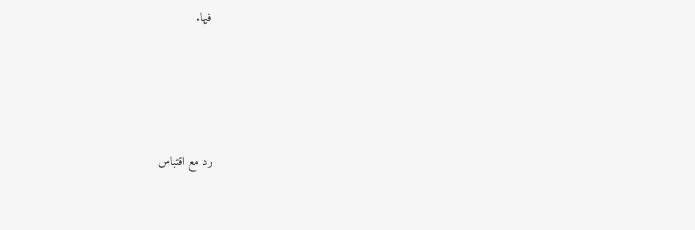فيها.




رد مع اقتباس